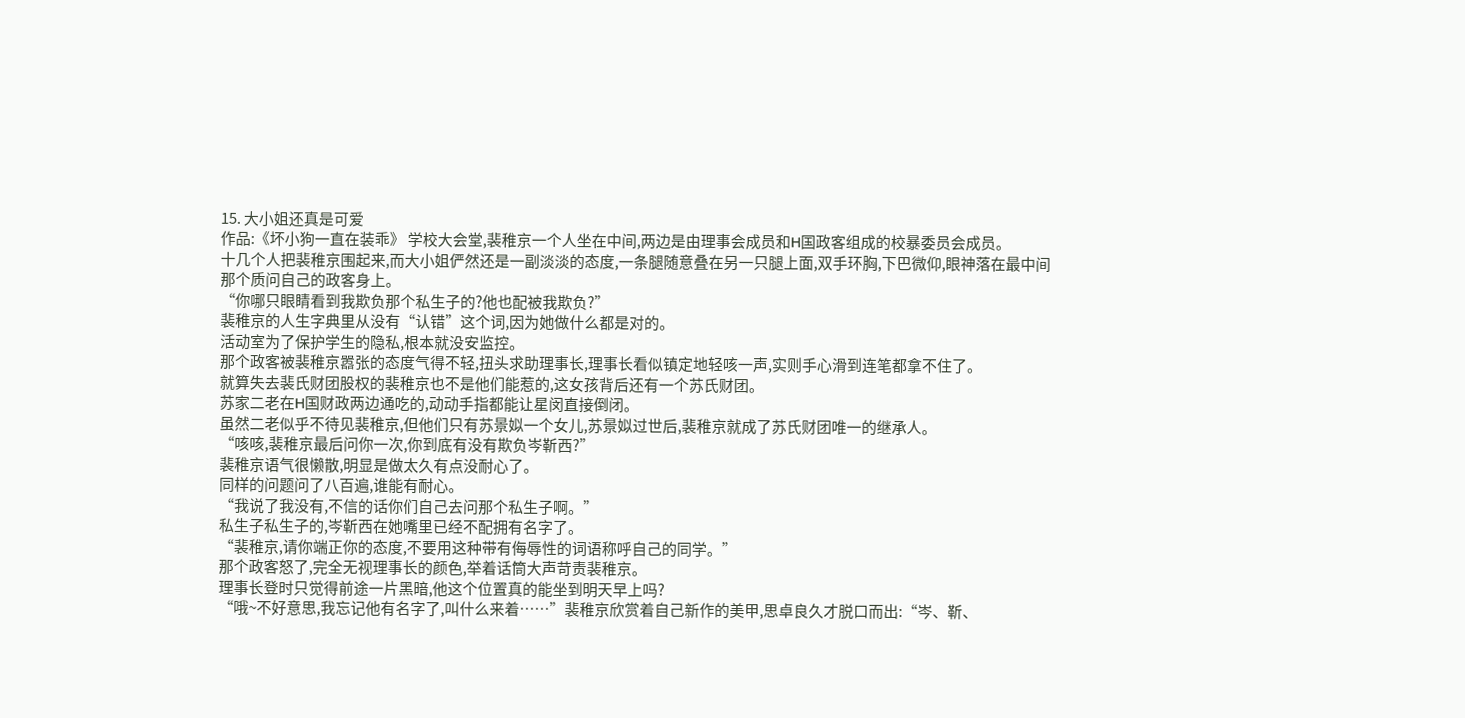15. 大小姐还真是可爱
作品:《坏小狗一直在装乖》 学校大会堂,裴稚京一个人坐在中间,两边是由理事会成员和H国政客组成的校暴委员会成员。
十几个人把裴稚京围起来,而大小姐俨然还是一副淡淡的态度,一条腿随意叠在另一只腿上面,双手环胸,下巴微仰,眼神落在最中间那个质问自己的政客身上。
“你哪只眼睛看到我欺负那个私生子的?他也配被我欺负?”
裴稚京的人生字典里从没有“认错”这个词,因为她做什么都是对的。
活动室为了保护学生的隐私,根本就没安监控。
那个政客被裴稚京嚣张的态度气得不轻,扭头求助理事长,理事长看似镇定地轻咳一声,实则手心滑到连笔都拿不住了。
就算失去裴氏财团股权的裴稚京也不是他们能惹的,这女孩背后还有一个苏氏财团。
苏家二老在H国财政两边通吃的,动动手指都能让星闵直接倒闭。
虽然二老似乎不待见裴稚京,但他们只有苏景姒一个女儿,苏景姒过世后,裴稚京就成了苏氏财团唯一的继承人。
“咳咳,裴稚京最后问你一次,你到底有没有欺负岑靳西?”
裴稚京语气很懒散,明显是做太久有点没耐心了。
同样的问题问了八百遍,谁能有耐心。
“我说了我没有,不信的话你们自己去问那个私生子啊。”
私生子私生子的,岑靳西在她嘴里已经不配拥有名字了。
“裴稚京,请你端正你的态度,不要用这种带有侮辱性的词语称呼自己的同学。”
那个政客怒了,完全无视理事长的颜色,举着话筒大声苛责裴稚京。
理事长登时只觉得前途一片黑暗,他这个位置真的能坐到明天早上吗?
“哦~不好意思,我忘记他有名字了,叫什么来着……”裴稚京欣赏着自己新作的美甲,思卓良久才脱口而出:“岑、靳、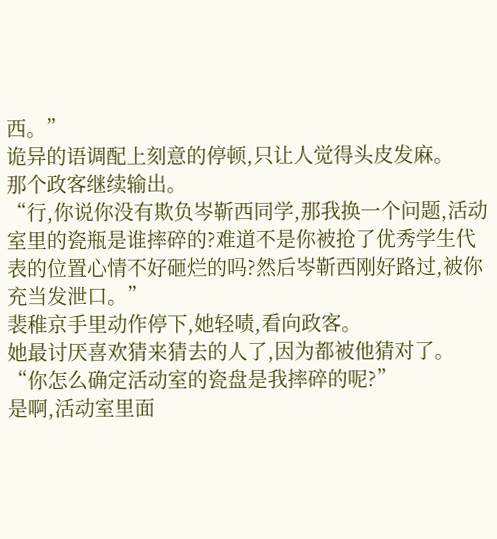西。”
诡异的语调配上刻意的停顿,只让人觉得头皮发麻。
那个政客继续输出。
“行,你说你没有欺负岑靳西同学,那我换一个问题,活动室里的瓷瓶是谁摔碎的?难道不是你被抢了优秀学生代表的位置心情不好砸烂的吗?然后岑靳西刚好路过,被你充当发泄口。”
裴稚京手里动作停下,她轻啧,看向政客。
她最讨厌喜欢猜来猜去的人了,因为都被他猜对了。
“你怎么确定活动室的瓷盘是我摔碎的呢?”
是啊,活动室里面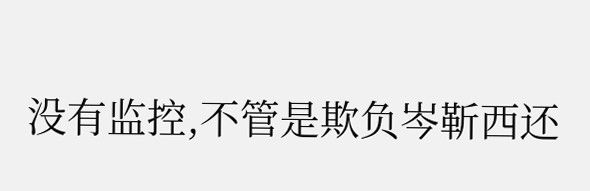没有监控,不管是欺负岑靳西还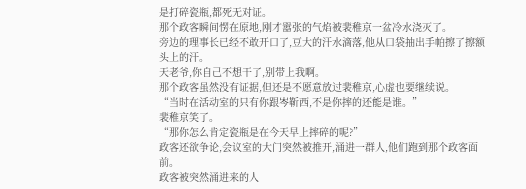是打碎瓷瓶,都死无对证。
那个政客瞬间愣在原地,刚才嚣张的气焰被裴稚京一盆冷水浇灭了。
旁边的理事长已经不敢开口了,豆大的汗水滴落,他从口袋抽出手帕擦了擦额头上的汗。
天老爷,你自己不想干了,别带上我啊。
那个政客虽然没有证据,但还是不愿意放过裴稚京,心虚也要继续说。
“当时在活动室的只有你跟岑靳西,不是你摔的还能是谁。”
裴稚京笑了。
“那你怎么肯定瓷瓶是在今天早上摔碎的呢?”
政客还欲争论,会议室的大门突然被推开,涌进一群人,他们跑到那个政客面前。
政客被突然涌进来的人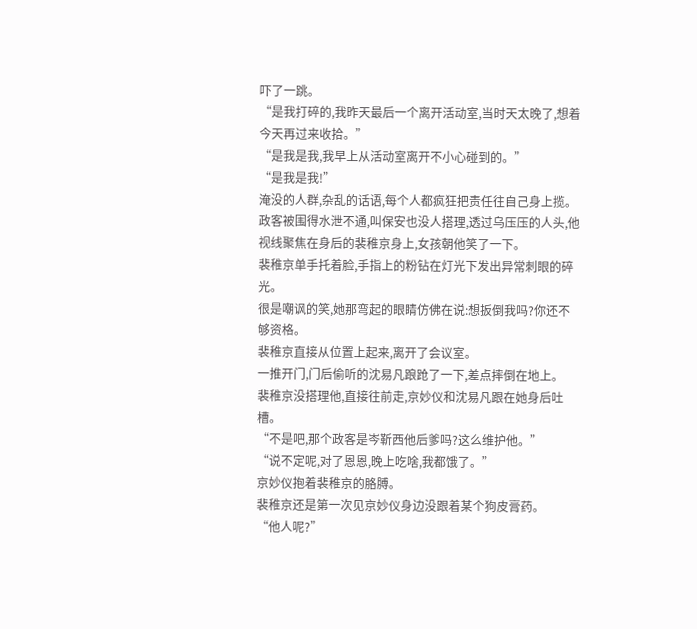吓了一跳。
“是我打碎的,我昨天最后一个离开活动室,当时天太晚了,想着今天再过来收拾。”
“是我是我,我早上从活动室离开不小心碰到的。”
“是我是我!”
淹没的人群,杂乱的话语,每个人都疯狂把责任往自己身上揽。
政客被围得水泄不通,叫保安也没人搭理,透过乌压压的人头,他视线聚焦在身后的裴稚京身上,女孩朝他笑了一下。
裴稚京单手托着脸,手指上的粉钻在灯光下发出异常刺眼的碎光。
很是嘲讽的笑,她那弯起的眼睛仿佛在说:想扳倒我吗?你还不够资格。
裴稚京直接从位置上起来,离开了会议室。
一推开门,门后偷听的沈易凡踉跄了一下,差点摔倒在地上。
裴稚京没搭理他,直接往前走,京妙仪和沈易凡跟在她身后吐槽。
“不是吧,那个政客是岑靳西他后爹吗?这么维护他。”
“说不定呢,对了恩恩,晚上吃啥,我都饿了。”
京妙仪抱着裴稚京的胳膊。
裴稚京还是第一次见京妙仪身边没跟着某个狗皮膏药。
“他人呢?”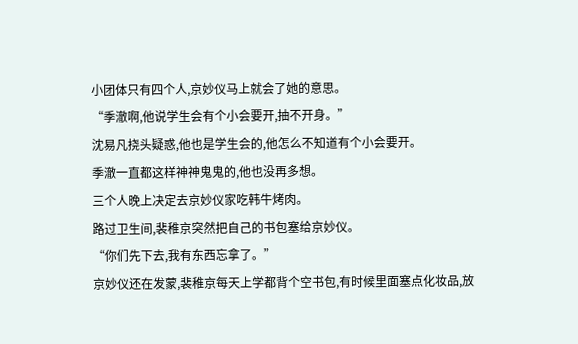小团体只有四个人,京妙仪马上就会了她的意思。
“季澈啊,他说学生会有个小会要开,抽不开身。”
沈易凡挠头疑惑,他也是学生会的,他怎么不知道有个小会要开。
季澈一直都这样神神鬼鬼的,他也没再多想。
三个人晚上决定去京妙仪家吃韩牛烤肉。
路过卫生间,裴稚京突然把自己的书包塞给京妙仪。
“你们先下去,我有东西忘拿了。”
京妙仪还在发蒙,裴稚京每天上学都背个空书包,有时候里面塞点化妆品,放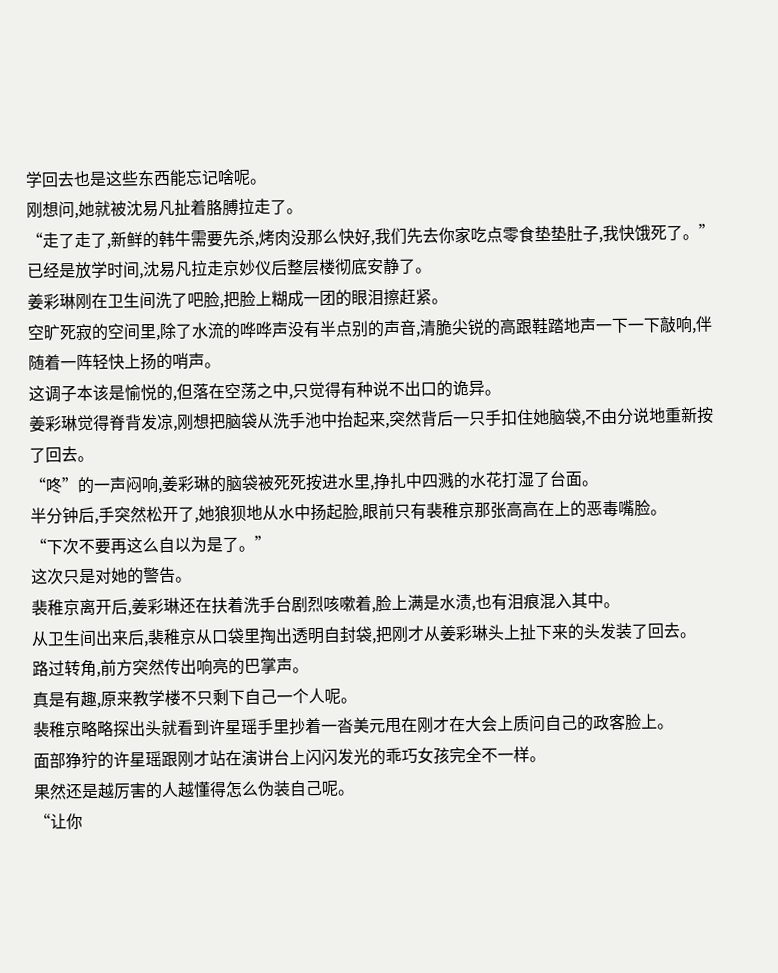学回去也是这些东西能忘记啥呢。
刚想问,她就被沈易凡扯着胳膊拉走了。
“走了走了,新鲜的韩牛需要先杀,烤肉没那么快好,我们先去你家吃点零食垫垫肚子,我快饿死了。”
已经是放学时间,沈易凡拉走京妙仪后整层楼彻底安静了。
姜彩琳刚在卫生间洗了吧脸,把脸上糊成一团的眼泪擦赶紧。
空旷死寂的空间里,除了水流的哗哗声没有半点别的声音,清脆尖锐的高跟鞋踏地声一下一下敲响,伴随着一阵轻快上扬的哨声。
这调子本该是愉悦的,但落在空荡之中,只觉得有种说不出口的诡异。
姜彩琳觉得脊背发凉,刚想把脑袋从洗手池中抬起来,突然背后一只手扣住她脑袋,不由分说地重新按了回去。
“咚”的一声闷响,姜彩琳的脑袋被死死按进水里,挣扎中四溅的水花打湿了台面。
半分钟后,手突然松开了,她狼狈地从水中扬起脸,眼前只有裴稚京那张高高在上的恶毒嘴脸。
“下次不要再这么自以为是了。”
这次只是对她的警告。
裴稚京离开后,姜彩琳还在扶着洗手台剧烈咳嗽着,脸上满是水渍,也有泪痕混入其中。
从卫生间出来后,裴稚京从口袋里掏出透明自封袋,把刚才从姜彩琳头上扯下来的头发装了回去。
路过转角,前方突然传出响亮的巴掌声。
真是有趣,原来教学楼不只剩下自己一个人呢。
裴稚京略略探出头就看到许星瑶手里抄着一沓美元甩在刚才在大会上质问自己的政客脸上。
面部狰狞的许星瑶跟刚才站在演讲台上闪闪发光的乖巧女孩完全不一样。
果然还是越厉害的人越懂得怎么伪装自己呢。
“让你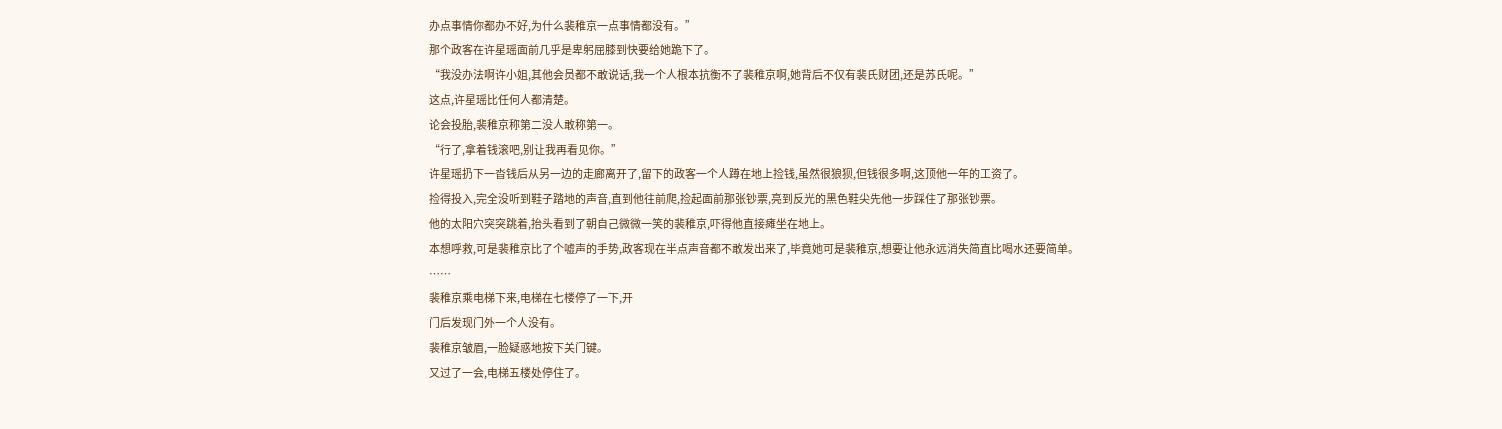办点事情你都办不好,为什么裴稚京一点事情都没有。”
那个政客在许星瑶面前几乎是卑躬屈膝到快要给她跪下了。
“我没办法啊许小姐,其他会员都不敢说话,我一个人根本抗衡不了裴稚京啊,她背后不仅有裴氏财团,还是苏氏呢。”
这点,许星瑶比任何人都清楚。
论会投胎,裴稚京称第二没人敢称第一。
“行了,拿着钱滚吧,别让我再看见你。”
许星瑶扔下一沓钱后从另一边的走廊离开了,留下的政客一个人蹲在地上捡钱,虽然很狼狈,但钱很多啊,这顶他一年的工资了。
捡得投入,完全没听到鞋子踏地的声音,直到他往前爬,捡起面前那张钞票,亮到反光的黑色鞋尖先他一步踩住了那张钞票。
他的太阳穴突突跳着,抬头看到了朝自己微微一笑的裴稚京,吓得他直接瘫坐在地上。
本想呼救,可是裴稚京比了个嘘声的手势,政客现在半点声音都不敢发出来了,毕竟她可是裴稚京,想要让他永远消失简直比喝水还要简单。
……
裴稚京乘电梯下来,电梯在七楼停了一下,开
门后发现门外一个人没有。
裴稚京皱眉,一脸疑惑地按下关门键。
又过了一会,电梯五楼处停住了。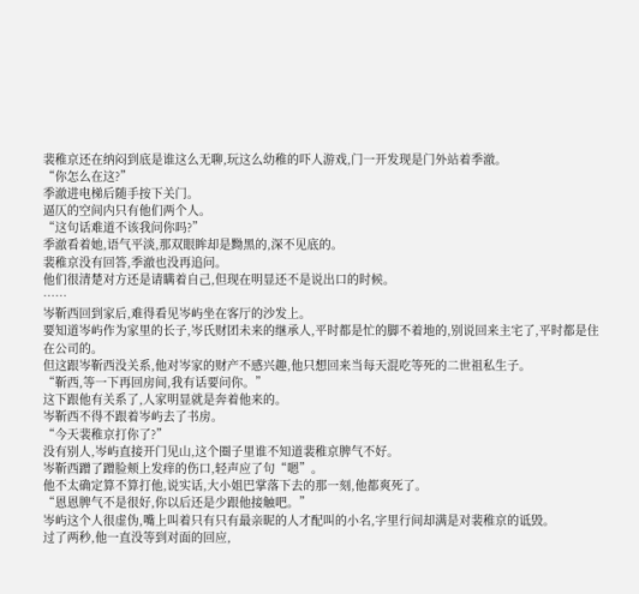裴稚京还在纳闷到底是谁这么无聊,玩这么幼稚的吓人游戏,门一开发现是门外站着季澈。
“你怎么在这?”
季澈进电梯后随手按下关门。
逼仄的空间内只有他们两个人。
“这句话难道不该我问你吗?”
季澈看着她,语气平淡,那双眼眸却是黝黑的,深不见底的。
裴稚京没有回答,季澈也没再追问。
他们很清楚对方还是请瞒着自己,但现在明显还不是说出口的时候。
……
岑靳西回到家后,难得看见岑屿坐在客厅的沙发上。
要知道岑屿作为家里的长子,岑氏财团未来的继承人,平时都是忙的脚不着地的,别说回来主宅了,平时都是住在公司的。
但这跟岑靳西没关系,他对岑家的财产不感兴趣,他只想回来当每天混吃等死的二世祖私生子。
“靳西,等一下再回房间,我有话要问你。”
这下跟他有关系了,人家明显就是奔着他来的。
岑靳西不得不跟着岑屿去了书房。
“今天裴稚京打你了?”
没有别人,岑屿直接开门见山,这个圈子里谁不知道裴稚京脾气不好。
岑靳西蹭了蹭脸颊上发痒的伤口,轻声应了句“嗯”。
他不太确定算不算打他,说实话,大小姐巴掌落下去的那一刻,他都爽死了。
“恩恩脾气不是很好,你以后还是少跟他接触吧。”
岑屿这个人很虚伪,嘴上叫着只有只有最亲昵的人才配叫的小名,字里行间却满是对裴稚京的诋毁。
过了两秒,他一直没等到对面的回应,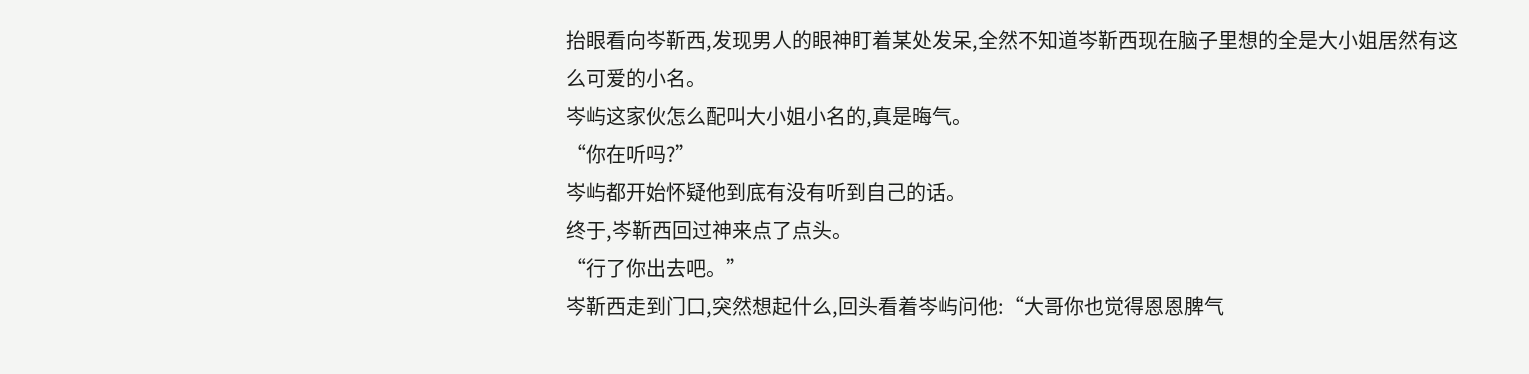抬眼看向岑靳西,发现男人的眼神盯着某处发呆,全然不知道岑靳西现在脑子里想的全是大小姐居然有这么可爱的小名。
岑屿这家伙怎么配叫大小姐小名的,真是晦气。
“你在听吗?”
岑屿都开始怀疑他到底有没有听到自己的话。
终于,岑靳西回过神来点了点头。
“行了你出去吧。”
岑靳西走到门口,突然想起什么,回头看着岑屿问他:“大哥你也觉得恩恩脾气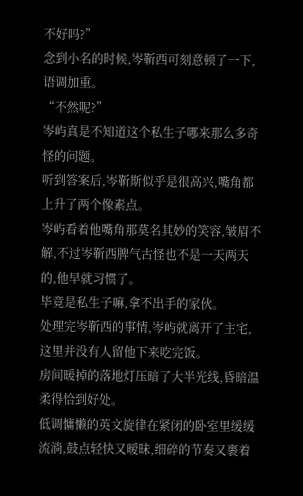不好吗?”
念到小名的时候,岑靳西可刻意顿了一下,语调加重。
“不然呢?”
岑屿真是不知道这个私生子哪来那么多奇怪的问题。
听到答案后,岑靳斯似乎是很高兴,嘴角都上升了两个像素点。
岑屿看着他嘴角那莫名其妙的笑容,皱眉不解,不过岑靳西脾气古怪也不是一天两天的,他早就习惯了。
毕竟是私生子嘛,拿不出手的家伙。
处理完岑靳西的事情,岑屿就离开了主宅,这里并没有人留他下来吃完饭。
房间暖掉的落地灯压暗了大半光线,昏暗温柔得恰到好处。
低调慵懒的英文旋律在紧闭的卧室里缓缓流淌,鼓点轻快又暧昧,细碎的节奏又裹着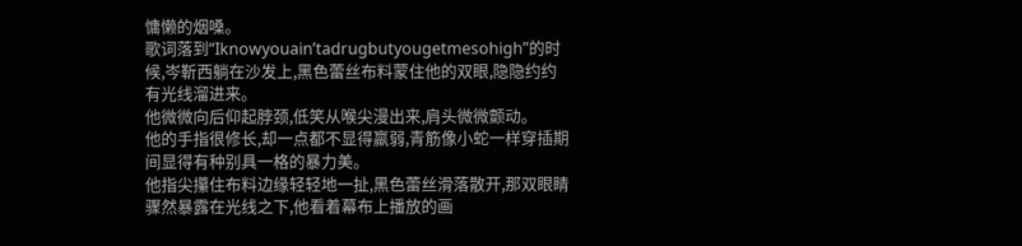慵懒的烟嗓。
歌词落到“Iknowyouain’tadrugbutyougetmesohigh”的时候,岑靳西躺在沙发上,黑色蕾丝布料蒙住他的双眼,隐隐约约有光线溜进来。
他微微向后仰起脖颈,低笑从喉尖漫出来,肩头微微颤动。
他的手指很修长,却一点都不显得羸弱,青筋像小蛇一样穿插期间显得有种别具一格的暴力美。
他指尖攥住布料边缘轻轻地一扯,黑色蕾丝滑落散开,那双眼睛骤然暴露在光线之下,他看着幕布上播放的画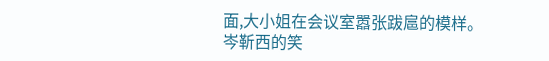面,大小姐在会议室嚣张跋扈的模样。
岑靳西的笑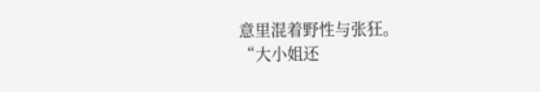意里混着野性与张狂。
“大小姐还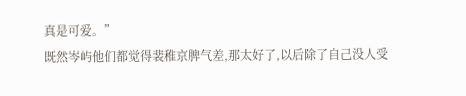真是可爱。”
既然岑屿他们都觉得裴稚京脾气差,那太好了,以后除了自己没人受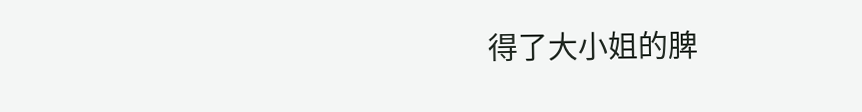得了大小姐的脾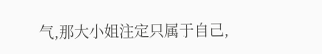气,那大小姐注定只属于自己,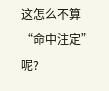这怎么不算“命中注定”呢?